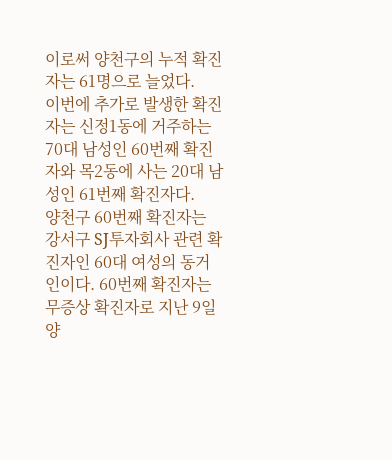이로써 양천구의 누적 확진자는 61명으로 늘었다.
이번에 추가로 발생한 확진자는 신정1동에 거주하는 70대 남성인 60번째 확진자와 목2동에 사는 20대 남성인 61번째 확진자다.
양천구 60번째 확진자는 강서구 SJ투자회사 관련 확진자인 60대 여성의 동거인이다. 60번째 확진자는 무증상 확진자로 지난 9일 양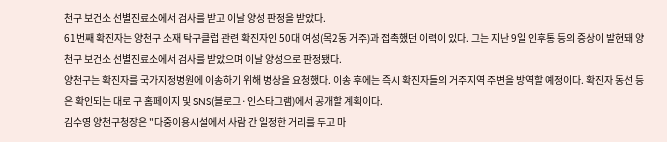천구 보건소 선별진료소에서 검사를 받고 이날 양성 판정을 받았다.
61번째 확진자는 양천구 소재 탁구클럽 관련 확진자인 50대 여성(목2동 거주)과 접촉했던 이력이 있다. 그는 지난 9일 인후통 등의 증상이 발현돼 양천구 보건소 선별진료소에서 검사를 받았으며 이날 양성으로 판정됐다.
양천구는 확진자를 국가지정병원에 이송하기 위해 병상을 요청했다. 이송 후에는 즉시 확진자들의 거주지역 주변을 방역할 예정이다. 확진자 동선 등은 확인되는 대로 구 홈페이지 및 SNS(블로그·인스타그램)에서 공개할 계획이다.
김수영 양천구청장은 "다중이용시설에서 사람 간 일정한 거리를 두고 마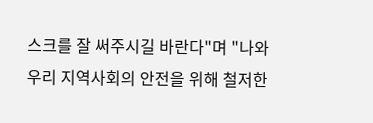스크를 잘 써주시길 바란다"며 "나와 우리 지역사회의 안전을 위해 철저한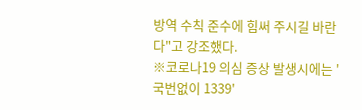방역 수칙 준수에 힘써 주시길 바란다"고 강조했다.
※코로나19 의심 증상 발생시에는 '국번없이 1339'